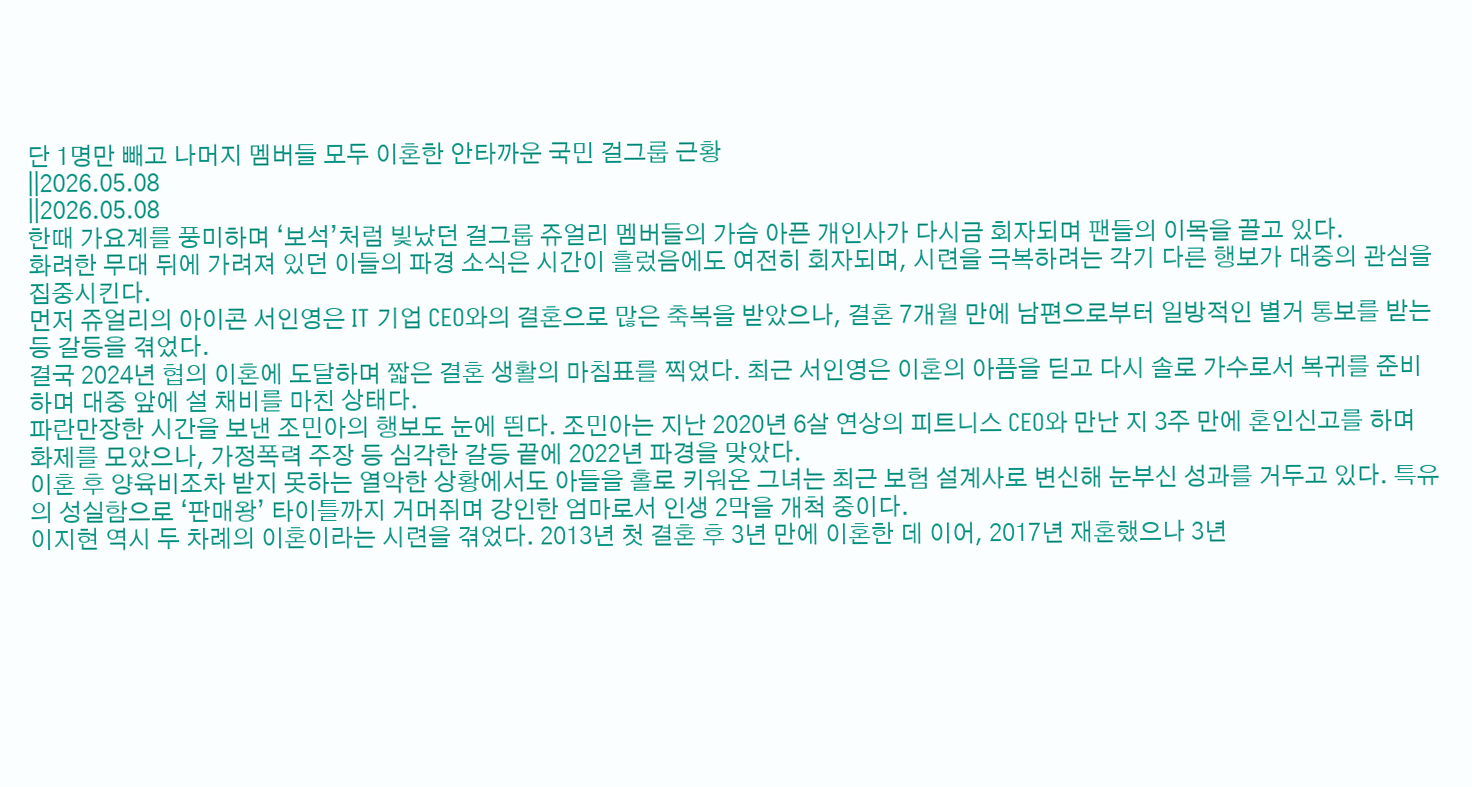단 1명만 빼고 나머지 멤버들 모두 이혼한 안타까운 국민 걸그룹 근황
||2026.05.08
||2026.05.08
한때 가요계를 풍미하며 ‘보석’처럼 빛났던 걸그룹 쥬얼리 멤버들의 가슴 아픈 개인사가 다시금 회자되며 팬들의 이목을 끌고 있다.
화려한 무대 뒤에 가려져 있던 이들의 파경 소식은 시간이 흘렀음에도 여전히 회자되며, 시련을 극복하려는 각기 다른 행보가 대중의 관심을 집중시킨다.
먼저 쥬얼리의 아이콘 서인영은 IT 기업 CEO와의 결혼으로 많은 축복을 받았으나, 결혼 7개월 만에 남편으로부터 일방적인 별거 통보를 받는 등 갈등을 겪었다.
결국 2024년 협의 이혼에 도달하며 짧은 결혼 생활의 마침표를 찍었다. 최근 서인영은 이혼의 아픔을 딛고 다시 솔로 가수로서 복귀를 준비하며 대중 앞에 설 채비를 마친 상태다.
파란만장한 시간을 보낸 조민아의 행보도 눈에 띈다. 조민아는 지난 2020년 6살 연상의 피트니스 CEO와 만난 지 3주 만에 혼인신고를 하며 화제를 모았으나, 가정폭력 주장 등 심각한 갈등 끝에 2022년 파경을 맞았다.
이혼 후 양육비조차 받지 못하는 열악한 상황에서도 아들을 홀로 키워온 그녀는 최근 보험 설계사로 변신해 눈부신 성과를 거두고 있다. 특유의 성실함으로 ‘판매왕’ 타이틀까지 거머쥐며 강인한 엄마로서 인생 2막을 개척 중이다.
이지현 역시 두 차례의 이혼이라는 시련을 겪었다. 2013년 첫 결혼 후 3년 만에 이혼한 데 이어, 2017년 재혼했으나 3년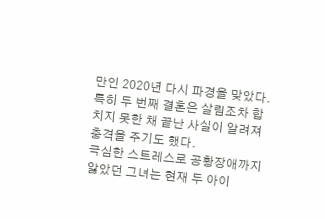만인 2020년 다시 파경을 맞았다. 특히 두 번째 결혼은 살림조차 합치지 못한 채 끝난 사실이 알려져 충격을 주기도 했다.
극심한 스트레스로 공황장애까지 앓았던 그녀는 현재 두 아이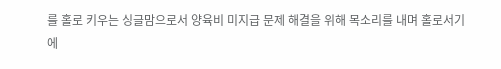를 홀로 키우는 싱글맘으로서 양육비 미지급 문제 해결을 위해 목소리를 내며 홀로서기에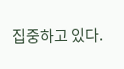집중하고 있다.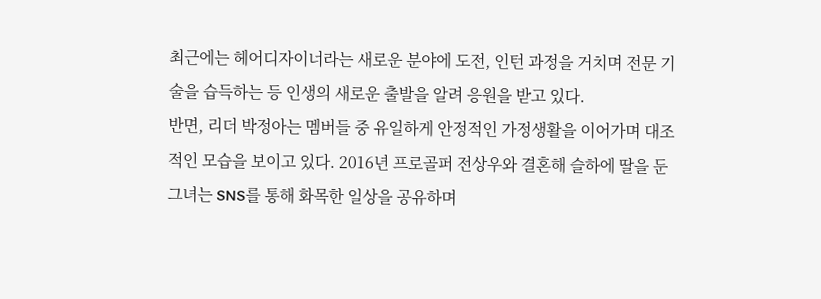최근에는 헤어디자이너라는 새로운 분야에 도전, 인턴 과정을 거치며 전문 기술을 습득하는 등 인생의 새로운 출발을 알려 응원을 받고 있다.
반면, 리더 박정아는 멤버들 중 유일하게 안정적인 가정생활을 이어가며 대조적인 모습을 보이고 있다. 2016년 프로골퍼 전상우와 결혼해 슬하에 딸을 둔 그녀는 SNS를 통해 화목한 일상을 공유하며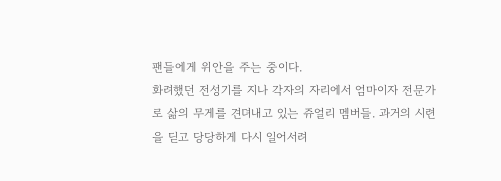팬들에게 위안을 주는 중이다.
화려했던 전성기를 지나 각자의 자리에서 엄마이자 전문가로 삶의 무게를 견뎌내고 있는 쥬얼리 멤버들. 과거의 시련을 딛고 당당하게 다시 일어서려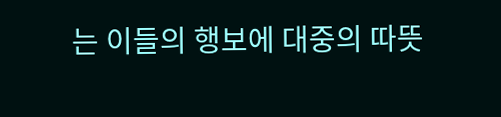는 이들의 행보에 대중의 따뜻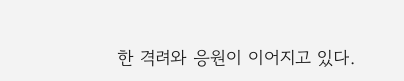한 격려와 응원이 이어지고 있다.